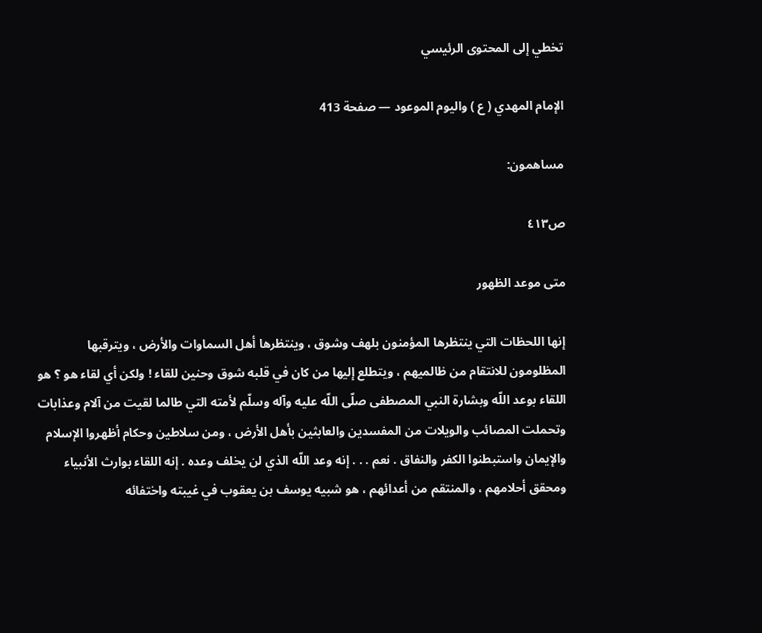تخطي إلى المحتوى الرئيسي

الإمام المهدي ( ع ) واليوم الموعود — صفحة 413

مساهمون:

ص٤١٣

متى موعد الظهور

إنها اللحظات التي ينتظرها المؤمنون بلهف وشوق ، وينتظرها أهل السماوات والأرض ، ويترقبها المظلومون للانتقام من ظالميهم ، ويتطلع إليها من كان في قلبه شوق وحنين للقاء ! ولكن أي لقاء هو ؟ هو اللقاء بوعد اللّه وبشارة النبي المصطفى صلّى اللّه عليه وآله وسلّم لأمته التي طالما لقيت من آلام وعذابات وتحملت المصائب والويلات من المفسدين والعابثين بأهل الأرض ، ومن سلاطين وحكام أظهروا الإسلام والإيمان واستبطنوا الكفر والنفاق . نعم . . . إنه وعد اللّه الذي لن يخلف وعده . إنه اللقاء بوارث الأنبياء ومحقق أحلامهم ، والمنتقم من أعدائهم ، هو شبيه يوسف بن يعقوب في غيبته واختفائه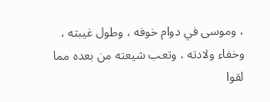، وموسى في دوام خوفه ، وطول غيبته ، وخفاء ولادته ، وتعب شيعته من بعده مما لقوا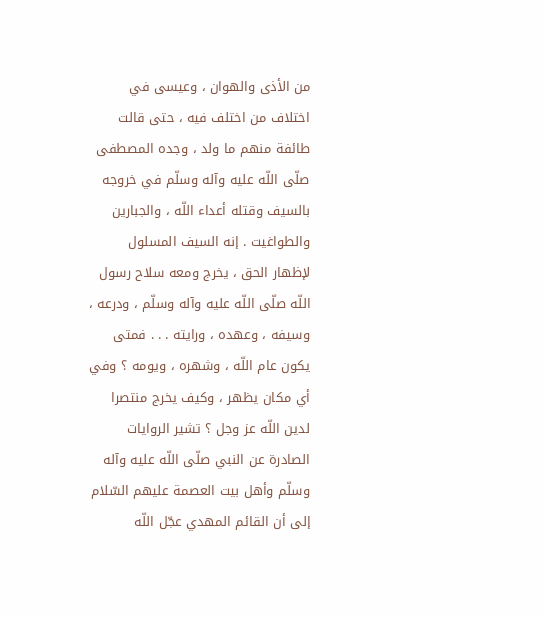من الأذى والهوان ، وعيسى في اختلاف من اختلف فيه ، حتى قالت طائفة منهم ما ولد ، وجده المصطفى صلّى اللّه عليه وآله وسلّم في خروجه بالسيف وقتله أعداء اللّه ، والجبارين والطواغيت . إنه السيف المسلول لإظهار الحق ، يخرج ومعه سلاح رسول اللّه صلّى اللّه عليه وآله وسلّم ، ودرعه ، وسيفه ، وعهده ، ورايته . . . فمتى يكون عام اللّه ، وشهره ، ويومه ؟ وفي أي مكان يظهر ، وكيف يخرج منتصرا لدين اللّه عز وجل ؟ تشير الروايات الصادرة عن النبي صلّى اللّه عليه وآله وسلّم وأهل بيت العصمة عليهم السّلام إلى أن القائم المهدي عجّل اللّه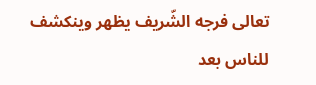تعالى فرجه الشّريف يظهر وينكشف للناس بعد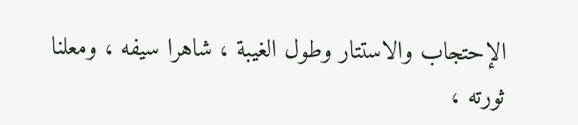الإحتجاب والاستتار وطول الغيبة ، شاهرا سيفه ، ومعلنا ثورته ،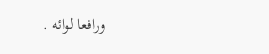ورافعا لوائه .